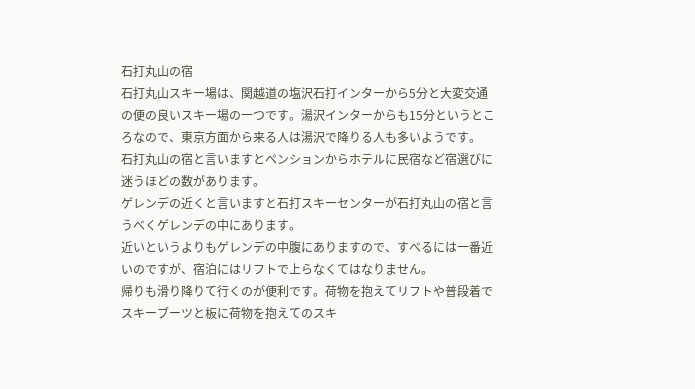石打丸山の宿
石打丸山スキー場は、関越道の塩沢石打インターから5分と大変交通の便の良いスキー場の一つです。湯沢インターからも15分というところなので、東京方面から来る人は湯沢で降りる人も多いようです。
石打丸山の宿と言いますとペンションからホテルに民宿など宿選びに迷うほどの数があります。
ゲレンデの近くと言いますと石打スキーセンターが石打丸山の宿と言うべくゲレンデの中にあります。
近いというよりもゲレンデの中腹にありますので、すべるには一番近いのですが、宿泊にはリフトで上らなくてはなりません。
帰りも滑り降りて行くのが便利です。荷物を抱えてリフトや普段着でスキーブーツと板に荷物を抱えてのスキ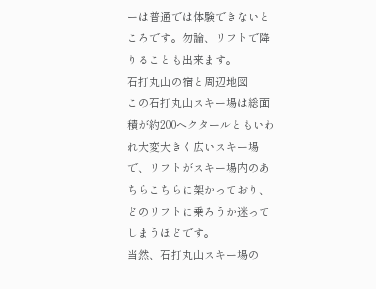ーは普通では体験できないところです。勿論、リフトで降りることも出来ます。
石打丸山の宿と周辺地図
この石打丸山スキー場は総面積が約200ヘクタールともいわれ大変大きく広いスキー場で、リフトがスキー場内のあちらこちらに架かっており、どのリフトに乗ろうか迷ってしまうほどです。
当然、石打丸山スキー場の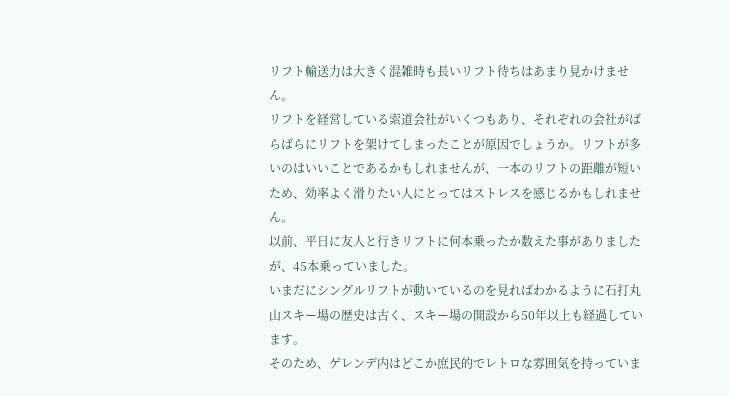リフト輸送力は大きく混雑時も長いリフト待ちはあまり見かけません。
リフトを経営している索道会社がいくつもあり、それぞれの会社がばらばらにリフトを架けてしまったことが原因でしょうか。リフトが多いのはいいことであるかもしれませんが、一本のリフトの距離が短いため、効率よく滑りたい人にとってはストレスを感じるかもしれません。
以前、平日に友人と行きリフトに何本乗ったか数えた事がありましたが、45本乗っていました。
いまだにシングルリフトが動いているのを見ればわかるように石打丸山スキー場の歴史は古く、スキー場の開設から50年以上も経過しています。
そのため、ゲレンデ内はどこか庶民的でレトロな雰囲気を持っていま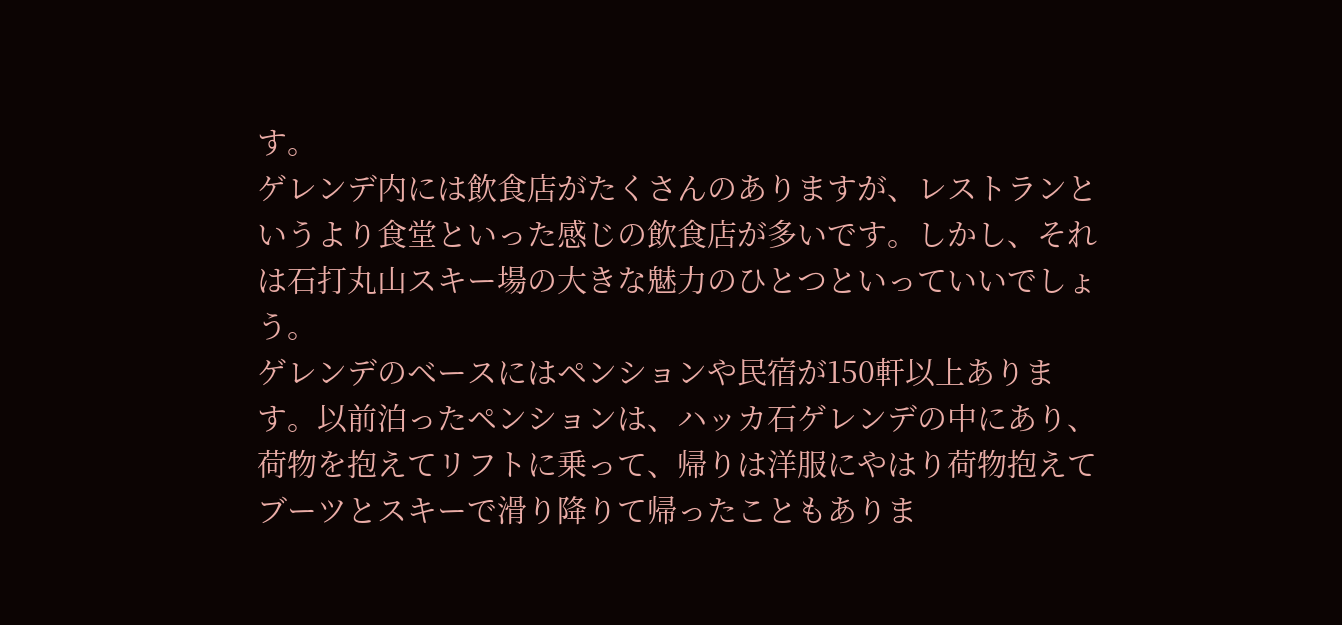す。
ゲレンデ内には飲食店がたくさんのありますが、レストランというより食堂といった感じの飲食店が多いです。しかし、それは石打丸山スキー場の大きな魅力のひとつといっていいでしょう。
ゲレンデのベースにはペンションや民宿が150軒以上あります。以前泊ったペンションは、ハッカ石ゲレンデの中にあり、荷物を抱えてリフトに乗って、帰りは洋服にやはり荷物抱えてブーツとスキーで滑り降りて帰ったこともありま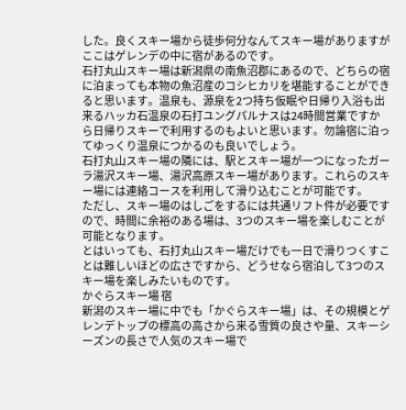した。良くスキー場から徒歩何分なんてスキー場がありますがここはゲレンデの中に宿があるのです。
石打丸山スキー場は新潟県の南魚沼郡にあるので、どちらの宿に泊まっても本物の魚沼産のコシヒカリを堪能することができると思います。温泉も、源泉を2つ持ち仮眠や日帰り入浴も出来るハッカ石温泉の石打ユングパルナスは24時間営業ですから日帰りスキーで利用するのもよいと思います。勿論宿に泊ってゆっくり温泉につかるのも良いでしょう。
石打丸山スキー場の隣には、駅とスキー場が一つになったガーラ湯沢スキー場、湯沢高原スキー場があります。これらのスキー場には連絡コースを利用して滑り込むことが可能です。
ただし、スキー場のはしごをするには共通リフト件が必要ですので、時間に余裕のある場は、3つのスキー場を楽しむことが可能となります。
とはいっても、石打丸山スキー場だけでも一日で滑りつくすことは難しいほどの広さですから、どうせなら宿泊して3つのスキー場を楽しみたいものです。
かぐらスキー場 宿
新潟のスキー場に中でも「かぐらスキー場」は、その規模とゲレンデトップの標高の高さから来る雪質の良さや量、スキーシーズンの長さで人気のスキー場で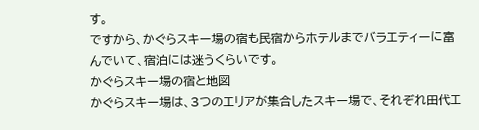す。
ですから、かぐらスキー場の宿も民宿からホテルまでバラエティーに富んでいて、宿泊には迷うくらいです。
かぐらスキー場の宿と地図
かぐらスキー場は、3つのエリアが集合したスキー場で、それぞれ田代エ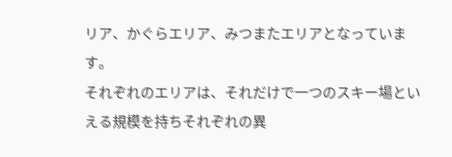リア、かぐらエリア、みつまたエリアとなっています。
それぞれのエリアは、それだけで一つのスキー場といえる規模を持ちそれぞれの異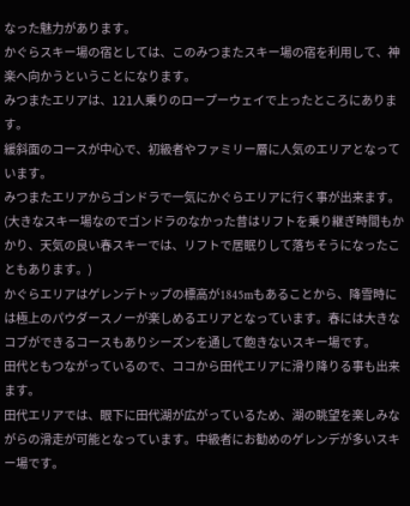なった魅力があります。
かぐらスキー場の宿としては、このみつまたスキー場の宿を利用して、神楽へ向かうということになります。
みつまたエリアは、121人乗りのロープーウェイで上ったところにあります。
緩斜面のコースが中心で、初級者やファミリー層に人気のエリアとなっています。
みつまたエリアからゴンドラで一気にかぐらエリアに行く事が出来ます。(大きなスキー場なのでゴンドラのなかった昔はリフトを乗り継ぎ時間もかかり、天気の良い春スキーでは、リフトで居眠りして落ちそうになったこともあります。)
かぐらエリアはゲレンデトップの標高が1845mもあることから、降雪時には極上のパウダースノーが楽しめるエリアとなっています。春には大きなコブができるコースもありシーズンを通して飽きないスキー場です。
田代ともつながっているので、ココから田代エリアに滑り降りる事も出来ます。
田代エリアでは、眼下に田代湖が広がっているため、湖の眺望を楽しみながらの滑走が可能となっています。中級者にお勧めのゲレンデが多いスキー場です。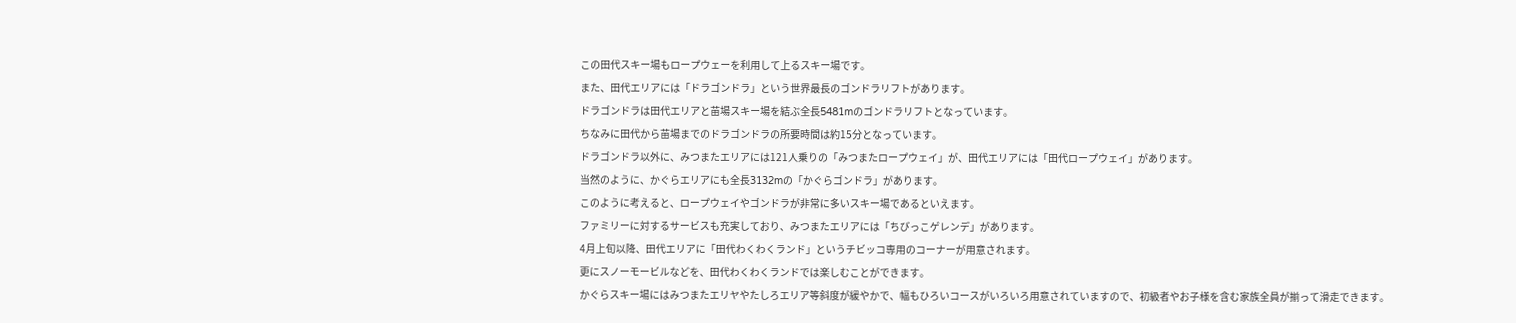この田代スキー場もロープウェーを利用して上るスキー場です。
また、田代エリアには「ドラゴンドラ」という世界最長のゴンドラリフトがあります。
ドラゴンドラは田代エリアと苗場スキー場を結ぶ全長5481mのゴンドラリフトとなっています。
ちなみに田代から苗場までのドラゴンドラの所要時間は約15分となっています。
ドラゴンドラ以外に、みつまたエリアには121人乗りの「みつまたロープウェイ」が、田代エリアには「田代ロープウェイ」があります。
当然のように、かぐらエリアにも全長3132mの「かぐらゴンドラ」があります。
このように考えると、ロープウェイやゴンドラが非常に多いスキー場であるといえます。
ファミリーに対するサービスも充実しており、みつまたエリアには「ちびっこゲレンデ」があります。
4月上旬以降、田代エリアに「田代わくわくランド」というチビッコ専用のコーナーが用意されます。
更にスノーモービルなどを、田代わくわくランドでは楽しむことができます。
かぐらスキー場にはみつまたエリヤやたしろエリア等斜度が緩やかで、幅もひろいコースがいろいろ用意されていますので、初級者やお子様を含む家族全員が揃って滑走できます。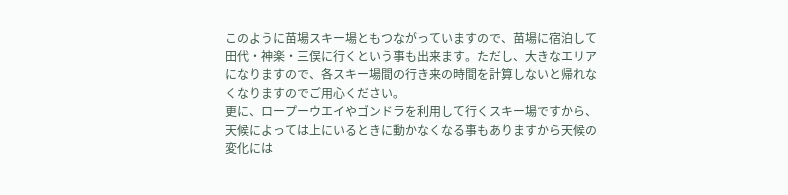このように苗場スキー場ともつながっていますので、苗場に宿泊して田代・神楽・三俣に行くという事も出来ます。ただし、大きなエリアになりますので、各スキー場間の行き来の時間を計算しないと帰れなくなりますのでご用心ください。
更に、ロープーウエイやゴンドラを利用して行くスキー場ですから、天候によっては上にいるときに動かなくなる事もありますから天候の変化には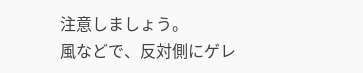注意しましょう。
風などで、反対側にゲレ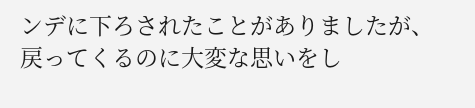ンデに下ろされたことがありましたが、戻ってくるのに大変な思いをし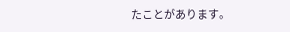たことがあります。